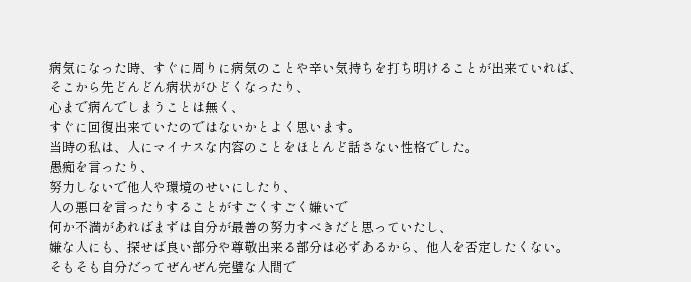病気になった時、すぐに周りに病気のことや辛い気持ちを打ち明けることが出来ていれば、
そこから先どんどん病状がひどくなったり、
心まで病んでしまうことは無く、
すぐに回復出来ていたのではないかとよく思います。
当時の私は、人にマイナスな内容のことをほとんど話さない性格でした。
愚痴を言ったり、
努力しないで他人や環境のせいにしたり、
人の悪口を言ったりすることがすごくすごく嫌いで
何か不満があればまずは自分が最善の努力すべきだと思っていたし、
嫌な人にも、探せば良い部分や尊敬出来る部分は必ずあるから、他人を否定したくない。
そもそも自分だってぜんぜん完璧な人間で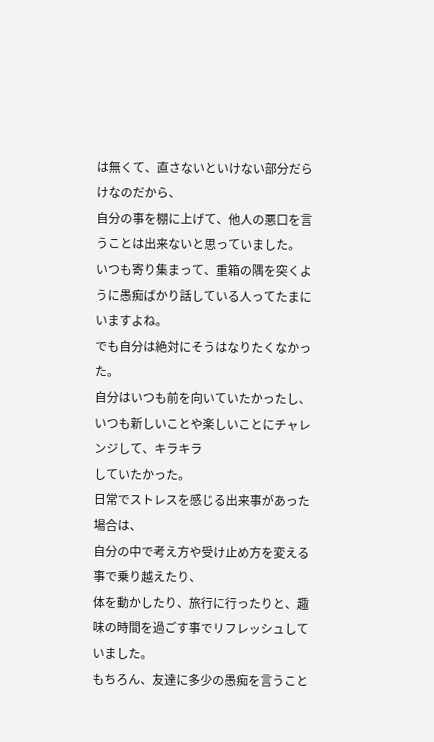は無くて、直さないといけない部分だらけなのだから、
自分の事を棚に上げて、他人の悪口を言うことは出来ないと思っていました。
いつも寄り集まって、重箱の隅を突くように愚痴ばかり話している人ってたまにいますよね。
でも自分は絶対にそうはなりたくなかった。
自分はいつも前を向いていたかったし、
いつも新しいことや楽しいことにチャレンジして、キラキラ
していたかった。
日常でストレスを感じる出来事があった場合は、
自分の中で考え方や受け止め方を変える事で乗り越えたり、
体を動かしたり、旅行に行ったりと、趣味の時間を過ごす事でリフレッシュしていました。
もちろん、友達に多少の愚痴を言うこと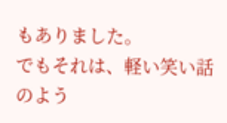もありました。
でもそれは、軽い笑い話のよう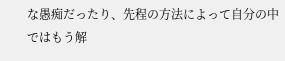な愚痴だったり、先程の方法によって自分の中ではもう解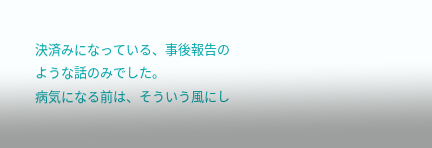決済みになっている、事後報告のような話のみでした。
病気になる前は、そういう風にし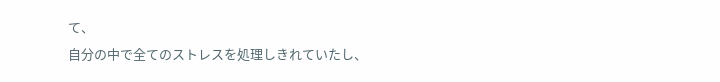て、
自分の中で全てのストレスを処理しきれていたし、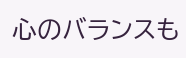心のバランスも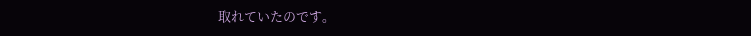取れていたのです。